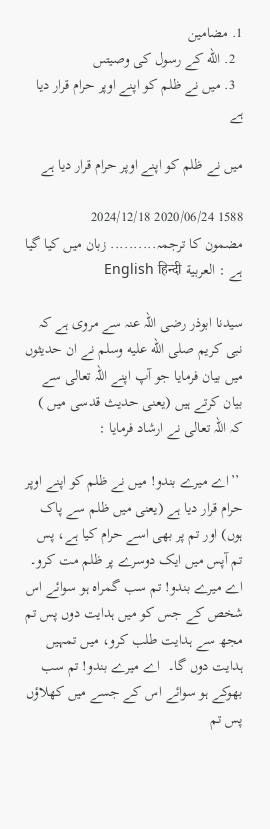1. مضامين
  2. الله كے رسول كى وصيتىں
  3. میں نے ظلم کو اپنے اوپر حرام قرار دیا ہے

میں نے ظلم کو اپنے اوپر حرام قرار دیا ہے

1588 2020/06/24 2024/12/18
مضمون کا ترجمہ.......... زبان میں کیا گیا ہے : العربية English हिन्दी

سیدنا ابوذر رضی اللہ عنہ سے مروی ہے کہ نبی کریم صلى الله عليه وسلم نے ان حدیثوں میں بیان فرمایا جو آپ اپنے اللہ تعالی سے بیان کرتے ہیں (یعنی حدیث قدسی میں ) کہ اللہ تعالی نے ارشاد فرمایا :

 ’’اے میرے بندو! میں نے ظلم کو اپنے اوپر حرام قرار دیا ہے (یعنی میں ظلم سے پاک ہوں) اور تم پر بھی اسے حرام کیا ہے، پس تم آپس میں ایک دوسرے پر ظلم مت کرو۔  اے میرے بندو! تم سب گمراہ ہو سوائے اس شخص کے جس کو میں ہدایت دوں پس تم مجھ سے ہدایت طلب کرو، میں تمہیں ہدایت دوں گا۔  اے میرے بندو! تم سب بھوکے ہو سوائے اس کے جسے میں کھلاؤں پس تم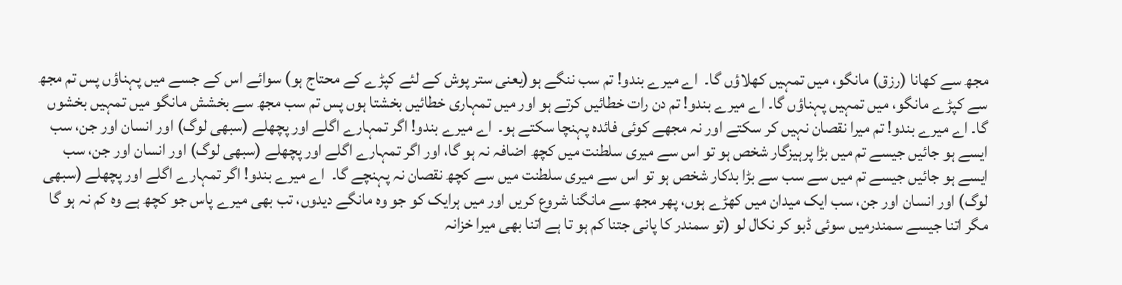مجھ سے کھانا (رزق) مانگو، میں تمہیں کھلاؤں گا۔  اے میرے بندو! تم سب ننگے ہو(یعنی ستر پوش کے لئے کپڑے کے محتاج ہو) سوائے اس کے جسے میں پہناؤں پس تم مجھ سے کپڑے مانگو، میں تمہیں پہناؤں گا۔ اے میرے بندو! تم دن رات خطائیں کرتے ہو اور میں تمہاری خطائیں بخشتا ہوں پس تم سب مجھ سے بخشش مانگو میں تمہیں بخشوں گا۔ اے میرے بندو! تم میرا نقصان نہیں کر سکتے اور نہ مجھے کوئی فائدہ پہنچا سکتے ہو۔  اے میرے بندو! اگر تمہارے اگلے اور پچھلے (سبھی لوگ) اور انسان اور جن، سب ایسے ہو جائیں جیسے تم میں بڑا پرہیزگار شخص ہو تو اس سے میری سلطنت میں کچھ اضافہ نہ ہو گا، اور اگر تمہارے اگلے اور پچھلے (سبھی لوگ) اور انسان اور جن، سب ایسے ہو جائیں جیسے تم میں سے سب سے بڑا بدکار شخص ہو تو اس سے میری سلطنت میں سے کچھ نقصان نہ پہنچے گا۔  اے میرے بندو! اگر تمہارے اگلے اور پچھلے (سبھی لوگ) اور انسان اور جن، سب ایک میدان میں کھڑے ہوں، پھر مجھ سے مانگنا شروع کریں اور میں ہرایک کو جو وہ مانگے دیدوں، تب بھی میرے پاس جو کچھ ہے وہ کم نہ ہو گا مگر اتنا جیسے سمندرمیں سوئی ڈبو کر نکال لو (تو سمندر کا پانی جتنا کم ہو تا ہے اتنا بھی میرا خزانہ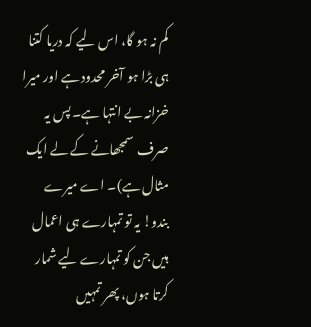کم نہ ہو گا، اس لیے کہ دریا کتنا ہی بڑا ہو آخر محدود ہے اور میرا خزانہ بے انتہا ہے۔ پس یہ صرف  سمجھانے کے لے ایک مثال ہے)۔ اے میرے بندو! یہ تو تمہارے ہی اعمال ہیں جن کو تمہارے لیے شمار کرتا ہوں، پھر تمہیں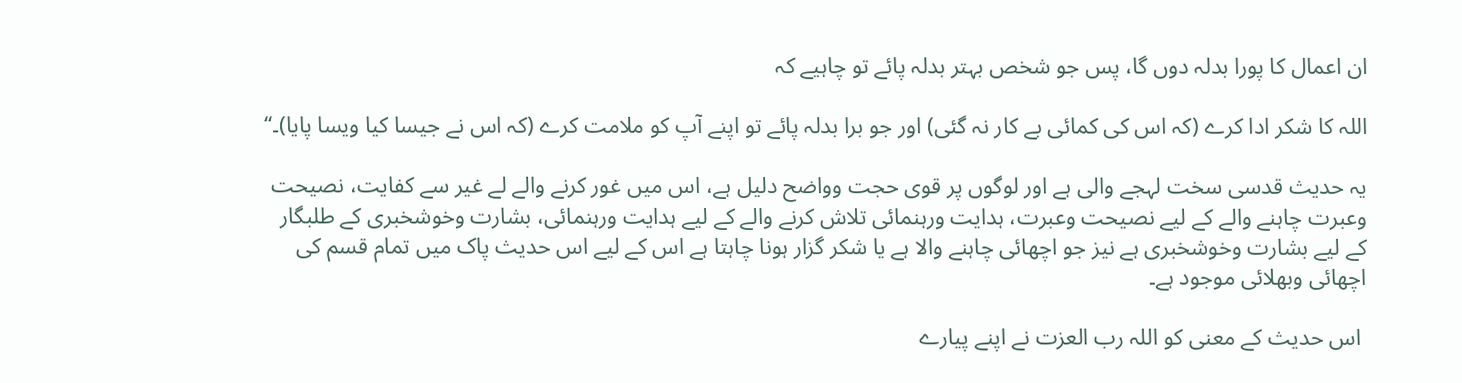ان اعمال کا پورا بدلہ دوں گا، پس جو شخص بہتر بدلہ پائے تو چاہیے کہ

اللہ کا شکر ادا کرے (کہ اس کی کمائی بے کار نہ گئی) اور جو برا بدلہ پائے تو اپنے آپ کو ملامت کرے (کہ اس نے جیسا کیا ویسا پایا)۔‘‘

یہ حدیث قدسی سخت لہجے والی ہے اور لوگوں پر قوی حجت وواضح دلیل ہے، اس میں غور کرنے والے لے غیر سے کفایت، نصیحت وعبرت چاہنے والے کے لیے نصیحت وعبرت، ہدایت ورہنمائی تلاش کرنے والے کے لیے ہدایت ورہنمائی، بشارت وخوشخبری کے طلبگار کے لیے بشارت وخوشخبری ہے نیز جو اچھائی چاہنے والا ہے یا شکر گزار ہونا چاہتا ہے اس کے لیے اس حدیث پاک میں تمام قسم کی اچھائی وبھلائی موجود ہے۔

 اس حدیث کے معنی کو اللہ رب العزت نے اپنے پیارے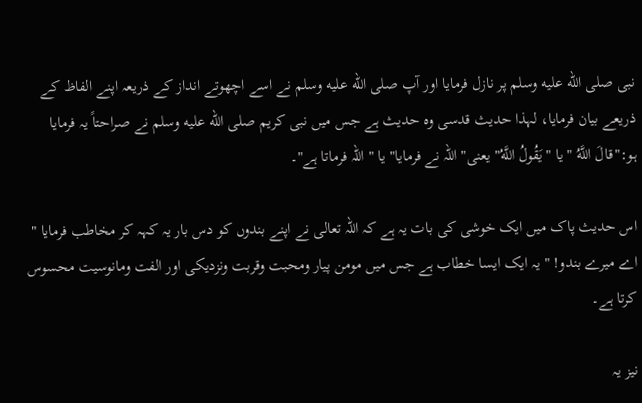نبی صلى الله عليه وسلم پر نازل فرمایا اور آپ صلى الله عليه وسلم نے اسے اچھوتے انداز کے ذریعہ اپنے الفاظ کے  ذریعے بیان فرمایا، لہذا حدیث قدسی وہ حدیث ہے جس میں نبی کریم صلى الله عليه وسلم نے صراحتاً یہ فرمایا ہو:"قالَ اللَّهُ " یا "يَقُولُ اللَّهُ" یعنی" اللہ نے فرمایا" یا " اللہ فرماتا ہے"۔

اس حدیث پاک میں ایک خوشی کی بات یہ ہے کہ اللہ تعالی نے اپنے بندوں کو دس بار یہ کہہ کر مخاطب فرمایا " اے میرے بندو! " یہ ایک ایسا خطاب ہے جس میں مومن پیار ومحبت وقربت ونزدیکی اور الفت ومانوسیت محسوس کرتا ہے۔

نیز یہ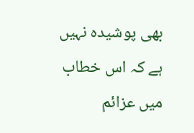بھی پوشیدہ نہیں ہے کہ اس خطاب میں عزائم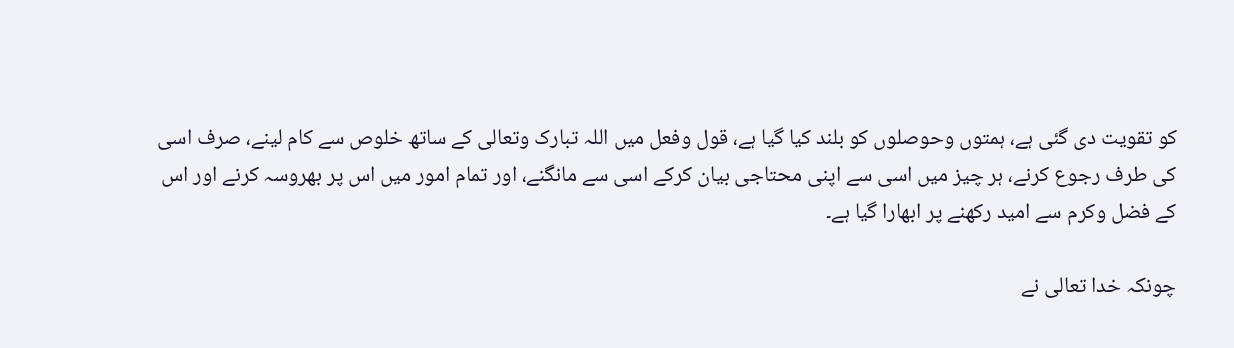کو تقویت دی گئی ہے، ہمتوں وحوصلوں کو بلند کیا گیا ہے، قول وفعل میں اللہ تبارک وتعالی کے ساتھ خلوص سے کام لینے، صرف اسی کی طرف رجوع کرنے، ہر چیز میں اسی سے اپنی محتاجی بیان کرکے اسی سے مانگنے، اور تمام امور میں اس پر بھروسہ کرنے اور اس کے فضل وکرم سے امید رکھنے پر ابھارا گیا ہے۔

چونکہ خدا تعالی نے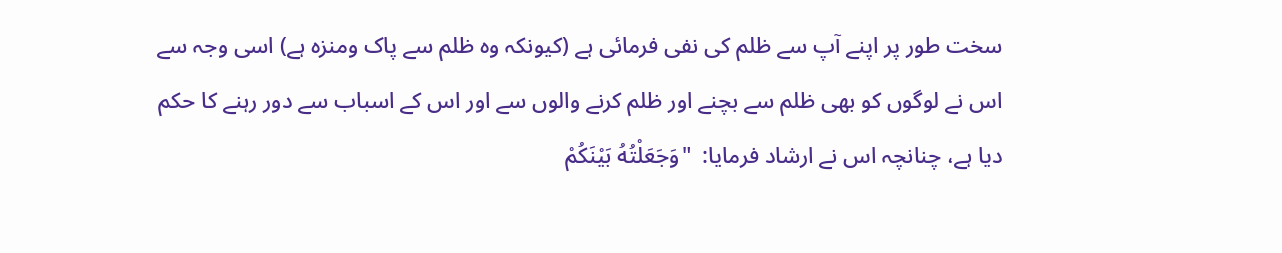سخت طور پر اپنے آپ سے ظلم کی نفی فرمائی ہے (کیونکہ وہ ظلم سے پاک ومنزہ ہے) اسی وجہ سے اس نے لوگوں کو بھی ظلم سے بچنے اور ظلم کرنے والوں سے اور اس کے اسباب سے دور رہنے کا حکم دیا ہے، چنانچہ اس نے ارشاد فرمایا:  "وَجَعَلْتُهُ بَيْنَكُمْ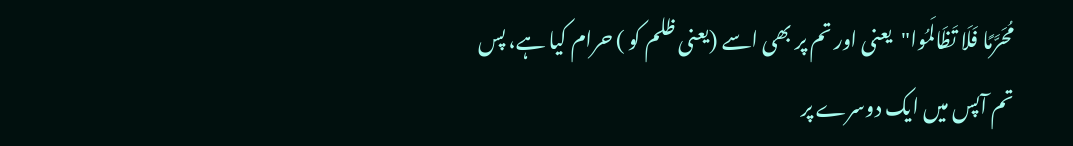مُحَرَّمًا فَلَا تَظَالَمُوا"  یعنی اور تم پر بھی اسے (یعنی ظلم کو ) حرام کیا ہے، پس تم آپس میں ایک دوسرے پر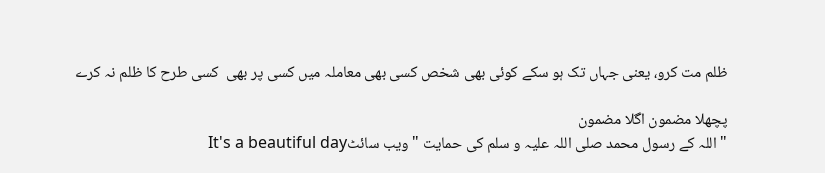ظلم مت کرو، یعنی جہاں تک ہو سکے کوئی بھی شخص کسی بھی معاملہ میں کسی پر بھی  کسی طرح کا ظلم نہ کرے

پچھلا مضمون اگلا مضمون
" اللہ کے رسول محمد صلی اللہ علیہ و سلم کی حمایت " ویب سائٹIt's a beautiful day